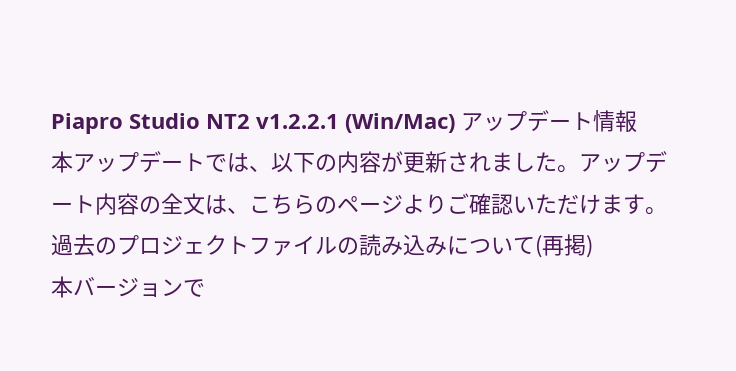Piapro Studio NT2 v1.2.2.1 (Win/Mac) アップデート情報
本アップデートでは、以下の内容が更新されました。アップデート内容の全文は、こちらのページよりご確認いただけます。
過去のプロジェクトファイルの読み込みについて(再掲)
本バージョンで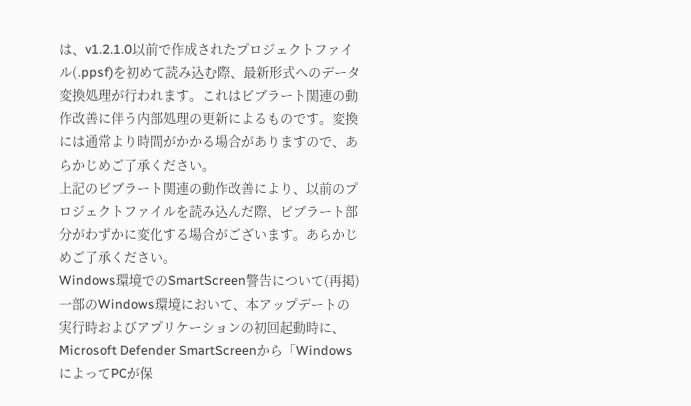は、v1.2.1.0以前で作成されたプロジェクトファイル(.ppsf)を初めて読み込む際、最新形式へのデータ変換処理が行われます。これはビブラート関連の動作改善に伴う内部処理の更新によるものです。変換には通常より時間がかかる場合がありますので、あらかじめご了承ください。
上記のビブラート関連の動作改善により、以前のプロジェクトファイルを読み込んだ際、ビブラート部分がわずかに変化する場合がございます。あらかじめご了承ください。
Windows環境でのSmartScreen警告について(再掲)
一部のWindows環境において、本アップデートの実行時およびアプリケーションの初回起動時に、Microsoft Defender SmartScreenから「WindowsによってPCが保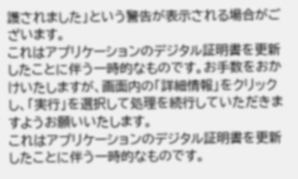護されました」という警告が表示される場合がございます。
これはアプリケーションのデジタル証明書を更新したことに伴う一時的なものです。お手数をおかけいたしますが、画面内の「詳細情報」をクリックし、「実行」を選択して処理を続行していただきますようお願いいたします。
これはアプリケーションのデジタル証明書を更新したことに伴う一時的なものです。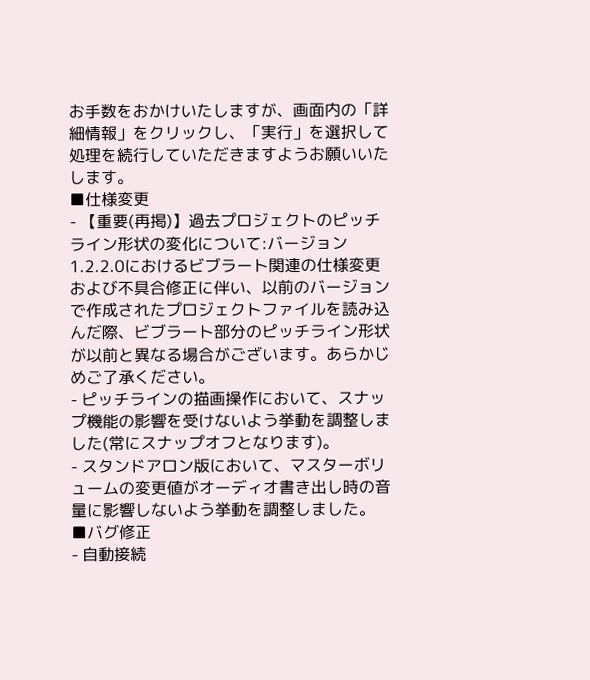お手数をおかけいたしますが、画面内の「詳細情報」をクリックし、「実行」を選択して処理を続行していただきますようお願いいたします。
■仕様変更
- 【重要(再掲)】過去プロジェクトのピッチライン形状の変化について:バージョン1.2.2.0におけるビブラート関連の仕様変更および不具合修正に伴い、以前のバージョンで作成されたプロジェクトファイルを読み込んだ際、ビブラート部分のピッチライン形状が以前と異なる場合がございます。あらかじめご了承ください。
- ピッチラインの描画操作において、スナップ機能の影響を受けないよう挙動を調整しました(常にスナップオフとなります)。
- スタンドアロン版において、マスターボリュームの変更値がオーディオ書き出し時の音量に影響しないよう挙動を調整しました。
■バグ修正
- 自動接続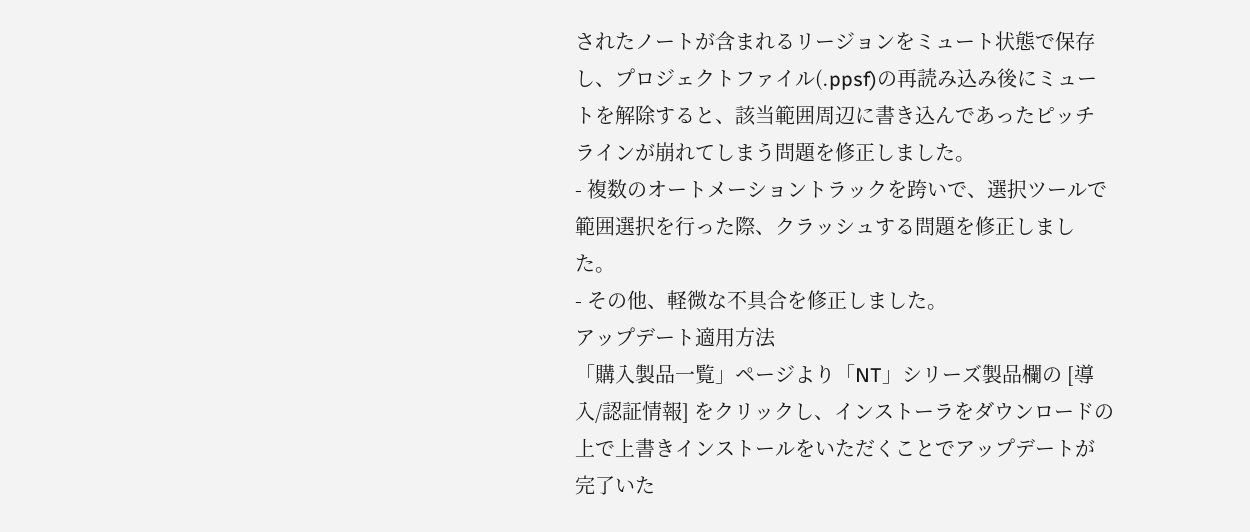されたノートが含まれるリージョンをミュート状態で保存し、プロジェクトファイル(.ppsf)の再読み込み後にミュートを解除すると、該当範囲周辺に書き込んであったピッチラインが崩れてしまう問題を修正しました。
- 複数のオートメーショントラックを跨いで、選択ツールで範囲選択を行った際、クラッシュする問題を修正しました。
- その他、軽微な不具合を修正しました。
アップデート適用方法
「購入製品一覧」ページより「NT」シリーズ製品欄の [導入/認証情報] をクリックし、インストーラをダウンロードの上で上書きインストールをいただくことでアップデートが完了いた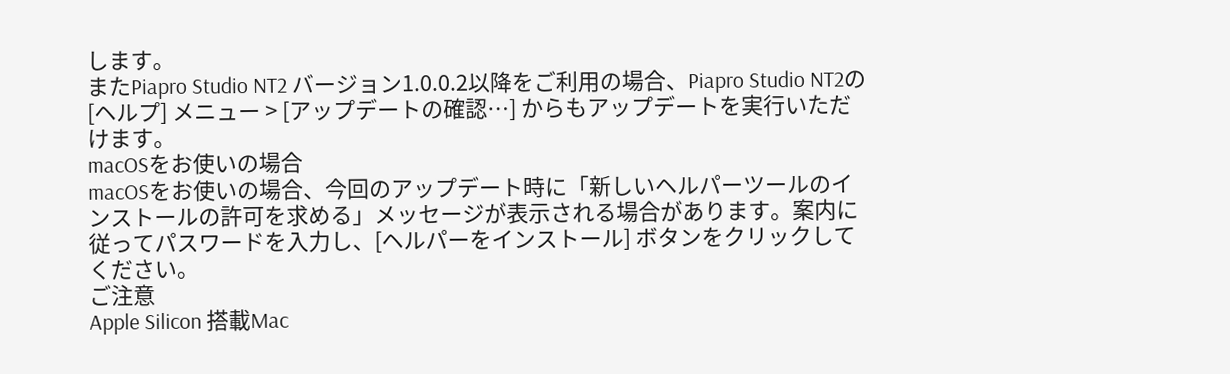します。
またPiapro Studio NT2 バージョン1.0.0.2以降をご利用の場合、Piapro Studio NT2の [ヘルプ] メニュー > [アップデートの確認…] からもアップデートを実行いただけます。
macOSをお使いの場合
macOSをお使いの場合、今回のアップデート時に「新しいヘルパーツールのインストールの許可を求める」メッセージが表示される場合があります。案内に従ってパスワードを入力し、[ヘルパーをインストール] ボタンをクリックしてください。
ご注意
Apple Silicon 搭載Mac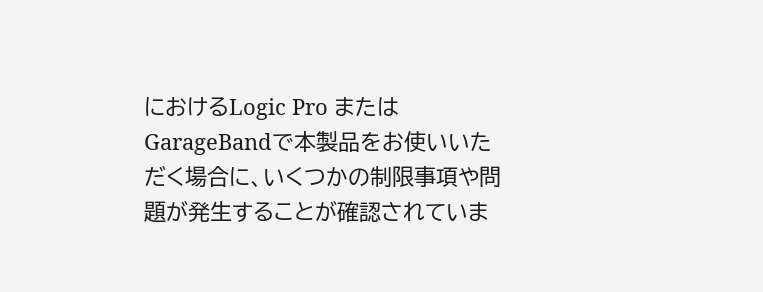におけるLogic Pro または GarageBandで本製品をお使いいただく場合に、いくつかの制限事項や問題が発生することが確認されていま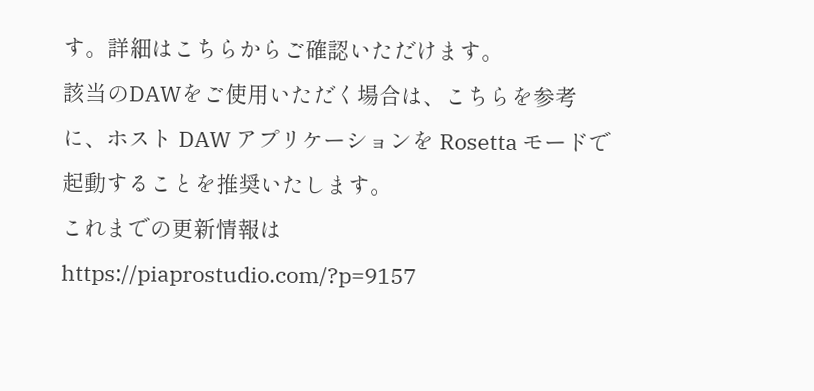す。詳細はこちらからご確認いただけます。
該当のDAWをご使用いただく場合は、こちらを参考に、ホスト DAW アプリケーションを Rosetta モードで起動することを推奨いたします。
これまでの更新情報は https://piaprostudio.com/?p=9157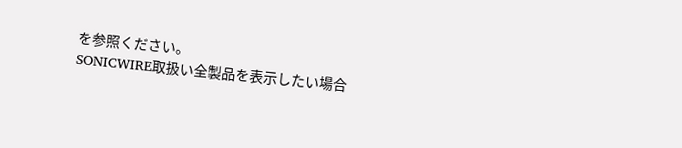を参照ください。
SONICWIRE取扱い全製品を表示したい場合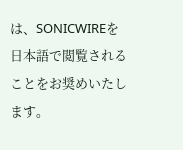は、SONICWIREを日本語で閲覧されることをお奨めいたします。